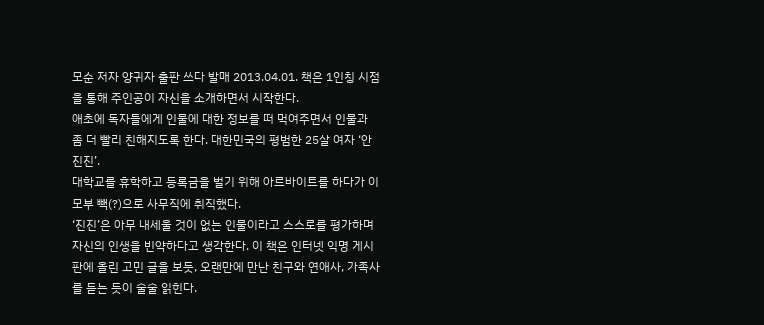모순 저자 양귀자 출판 쓰다 발매 2013.04.01. 책은 1인칭 시점을 통해 주인공이 자신을 소개하면서 시작한다.
애초에 독자들에게 인물에 대한 정보를 떠 먹여주면서 인물과 좀 더 빨리 친해지도록 한다. 대한민국의 평범한 25살 여자 ‘안진진’.
대학교를 휴학하고 등록금을 벌기 위해 아르바이트를 하다가 이모부 빽(?)으로 사무직에 취직했다.
‘진진’은 아무 내세울 것이 없는 인물이라고 스스로를 평가하며 자신의 인생을 빈약하다고 생각한다. 이 책은 인터넷 익명 게시판에 올린 고민 글을 보듯, 오랜만에 만난 친구와 연애사, 가족사를 듣는 듯이 술술 읽힌다.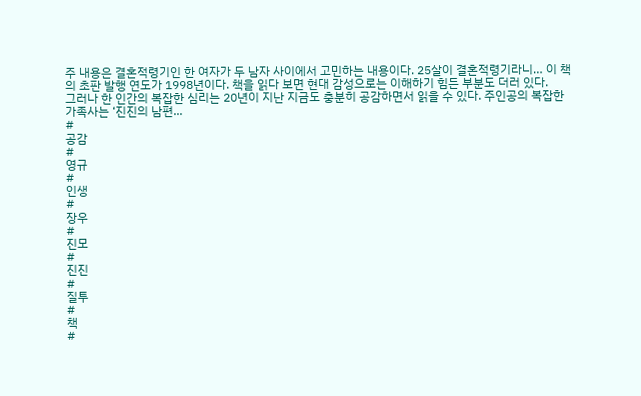주 내용은 결혼적령기인 한 여자가 두 남자 사이에서 고민하는 내용이다. 25살이 결혼적령기라니… 이 책의 초판 발행 연도가 1998년이다. 책을 읽다 보면 현대 감성으로는 이해하기 힘든 부분도 더러 있다.
그러나 한 인간의 복잡한 심리는 20년이 지난 지금도 충분히 공감하면서 읽을 수 있다. 주인공의 복잡한 가족사는 ‘진진의 남편...
#
공감
#
영규
#
인생
#
장우
#
진모
#
진진
#
질투
#
책
#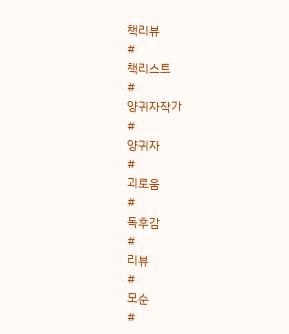책리뷰
#
책리스트
#
양귀자작가
#
양귀자
#
괴로움
#
독후감
#
리뷰
#
모순
#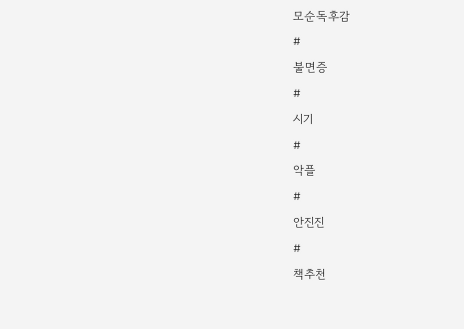모순독후감
#
불면증
#
시기
#
악플
#
안진진
#
책추천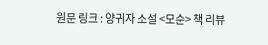원문 링크 : 양귀자 소설 <모순> 책 리뷰